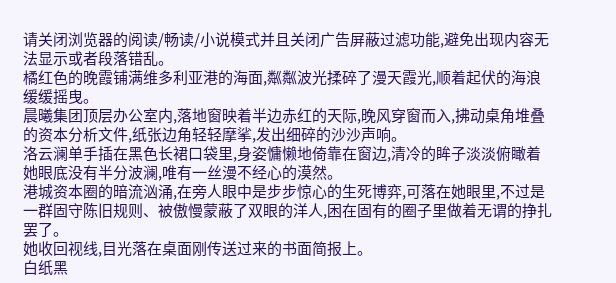请关闭浏览器的阅读/畅读/小说模式并且关闭广告屏蔽过滤功能,避免出现内容无法显示或者段落错乱。
橘红色的晚霞铺满维多利亚港的海面,粼粼波光揉碎了漫天霞光,顺着起伏的海浪缓缓摇曳。
晨曦集团顶层办公室内,落地窗映着半边赤红的天际,晚风穿窗而入,拂动桌角堆叠的资本分析文件,纸张边角轻轻摩挲,发出细碎的沙沙声响。
洛云澜单手插在黑色长裙口袋里,身姿慵懒地倚靠在窗边,清冷的眸子淡淡俯瞰着
她眼底没有半分波澜,唯有一丝漫不经心的漠然。
港城资本圈的暗流汹涌,在旁人眼中是步步惊心的生死博弈,可落在她眼里,不过是一群固守陈旧规则、被傲慢蒙蔽了双眼的洋人,困在固有的圈子里做着无谓的挣扎罢了。
她收回视线,目光落在桌面刚传送过来的书面简报上。
白纸黑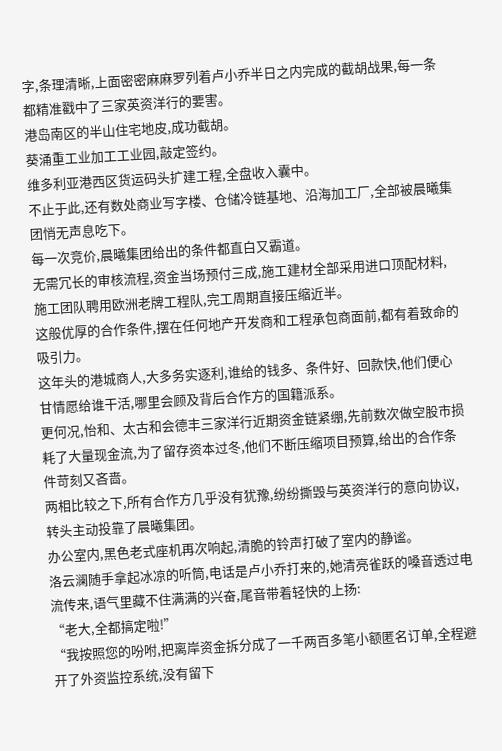字,条理清晰,上面密密麻麻罗列着卢小乔半日之内完成的截胡战果,每一条都精准戳中了三家英资洋行的要害。
港岛南区的半山住宅地皮,成功截胡。
葵涌重工业加工工业园,敲定签约。
维多利亚港西区货运码头扩建工程,全盘收入囊中。
不止于此,还有数处商业写字楼、仓储冷链基地、沿海加工厂,全部被晨曦集团悄无声息吃下。
每一次竞价,晨曦集团给出的条件都直白又霸道。
无需冗长的审核流程,资金当场预付三成,施工建材全部采用进口顶配材料,施工团队聘用欧洲老牌工程队,完工周期直接压缩近半。
这般优厚的合作条件,摆在任何地产开发商和工程承包商面前,都有着致命的吸引力。
这年头的港城商人,大多务实逐利,谁给的钱多、条件好、回款快,他们便心甘情愿给谁干活,哪里会顾及背后合作方的国籍派系。
更何况,怡和、太古和会德丰三家洋行近期资金链紧绷,先前数次做空股市损耗了大量现金流,为了留存资本过冬,他们不断压缩项目预算,给出的合作条件苛刻又吝啬。
两相比较之下,所有合作方几乎没有犹豫,纷纷撕毁与英资洋行的意向协议,转头主动投靠了晨曦集团。
办公室内,黑色老式座机再次响起,清脆的铃声打破了室内的静谧。
洛云澜随手拿起冰凉的听筒,电话是卢小乔打来的,她清亮雀跃的嗓音透过电流传来,语气里藏不住满满的兴奋,尾音带着轻快的上扬:
“老大,全都搞定啦!”
“我按照您的吩咐,把离岸资金拆分成了一千两百多笔小额匿名订单,全程避开了外资监控系统,没有留下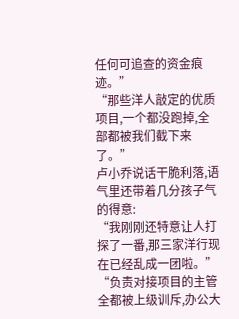任何可追查的资金痕迹。”
“那些洋人敲定的优质项目,一个都没跑掉,全部都被我们截下来了。”
卢小乔说话干脆利落,语气里还带着几分孩子气的得意:
“我刚刚还特意让人打探了一番,那三家洋行现在已经乱成一团啦。”
“负责对接项目的主管全都被上级训斥,办公大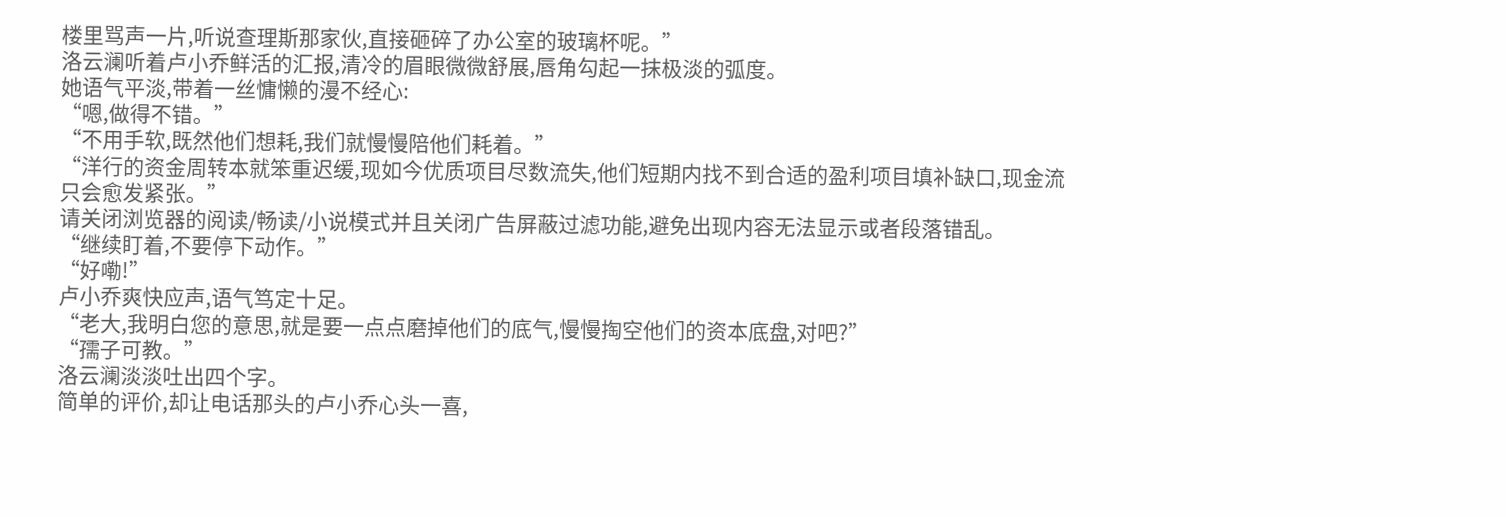楼里骂声一片,听说查理斯那家伙,直接砸碎了办公室的玻璃杯呢。”
洛云澜听着卢小乔鲜活的汇报,清冷的眉眼微微舒展,唇角勾起一抹极淡的弧度。
她语气平淡,带着一丝慵懒的漫不经心:
“嗯,做得不错。”
“不用手软,既然他们想耗,我们就慢慢陪他们耗着。”
“洋行的资金周转本就笨重迟缓,现如今优质项目尽数流失,他们短期内找不到合适的盈利项目填补缺口,现金流只会愈发紧张。”
请关闭浏览器的阅读/畅读/小说模式并且关闭广告屏蔽过滤功能,避免出现内容无法显示或者段落错乱。
“继续盯着,不要停下动作。”
“好嘞!”
卢小乔爽快应声,语气笃定十足。
“老大,我明白您的意思,就是要一点点磨掉他们的底气,慢慢掏空他们的资本底盘,对吧?”
“孺子可教。”
洛云澜淡淡吐出四个字。
简单的评价,却让电话那头的卢小乔心头一喜,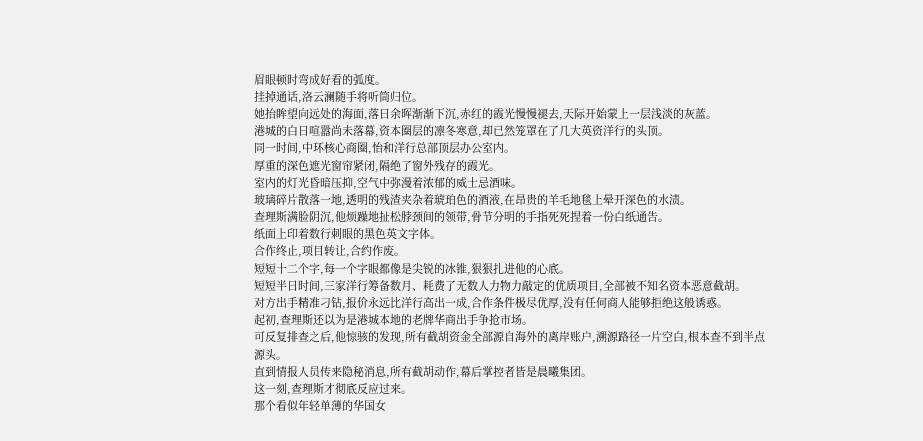眉眼顿时弯成好看的弧度。
挂掉通话,洛云澜随手将听筒归位。
她抬眸望向远处的海面,落日余晖渐渐下沉,赤红的霞光慢慢褪去,天际开始蒙上一层浅淡的灰蓝。
港城的白日喧嚣尚未落幕,资本圈层的凛冬寒意,却已然笼罩在了几大英资洋行的头顶。
同一时间,中环核心商圈,怡和洋行总部顶层办公室内。
厚重的深色遮光窗帘紧闭,隔绝了窗外残存的霞光。
室内的灯光昏暗压抑,空气中弥漫着浓郁的威士忌酒味。
玻璃碎片散落一地,透明的残渣夹杂着琥珀色的酒液,在昂贵的羊毛地毯上晕开深色的水渍。
查理斯满脸阴沉,他烦躁地扯松脖颈间的领带,骨节分明的手指死死捏着一份白纸通告。
纸面上印着数行刺眼的黑色英文字体。
合作终止,项目转让,合约作废。
短短十二个字,每一个字眼都像是尖锐的冰锥,狠狠扎进他的心底。
短短半日时间,三家洋行筹备数月、耗费了无数人力物力敲定的优质项目,全部被不知名资本恶意截胡。
对方出手精准刁钻,报价永远比洋行高出一成,合作条件极尽优厚,没有任何商人能够拒绝这般诱惑。
起初,查理斯还以为是港城本地的老牌华商出手争抢市场。
可反复排查之后,他惊骇的发现,所有截胡资金全部源自海外的离岸账户,溯源路径一片空白,根本查不到半点源头。
直到情报人员传来隐秘消息,所有截胡动作,幕后掌控者皆是晨曦集团。
这一刻,查理斯才彻底反应过来。
那个看似年轻单薄的华国女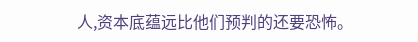人,资本底蕴远比他们预判的还要恐怖。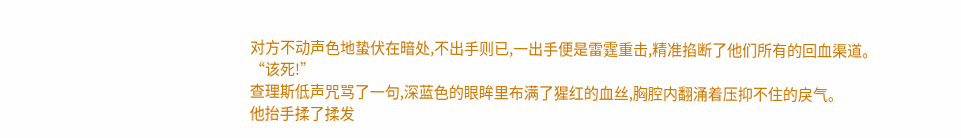对方不动声色地蛰伏在暗处,不出手则已,一出手便是雷霆重击,精准掐断了他们所有的回血渠道。
“该死!”
查理斯低声咒骂了一句,深蓝色的眼眸里布满了猩红的血丝,胸腔内翻涌着压抑不住的戾气。
他抬手揉了揉发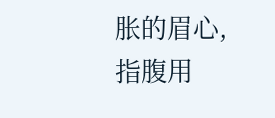胀的眉心,指腹用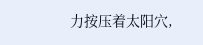力按压着太阳穴,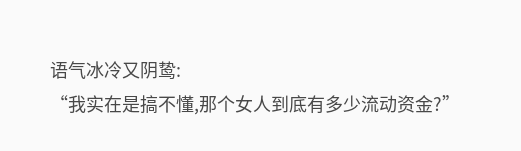语气冰冷又阴鸷:
“我实在是搞不懂,那个女人到底有多少流动资金?”